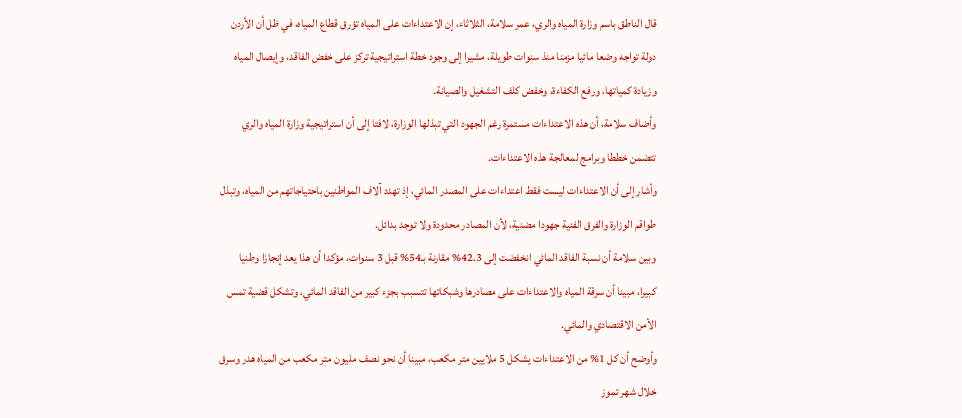قال الناطق باسم وزارة المياه والري، عمر سلامة، الثلاثاء، إن الاعتداءات على المياه تؤرق قطاع المياه، في ظل أن الأردن دولة تواجه وضعا مائيا مزمنا منذ سنوات طويلة، مشيرا إلى وجود خطة استراتيجية تركز على خفض الفاقد، وإيصال المياه وزيادة كمياتها، ورفع الكفاءة، وخفض كلف التشغيل والصيانة.
وأضاف سلامة، أن هذه الاعتداءات مستمرة رغم الجهود التي تبذلها الوزارة، لافتا إلى أن استراتيجية وزارة المياه والري تتضمن خططا وبرامج لمعالجة هذه الاعتداءات.
وأشار إلى أن الاعتداءات ليست فقط اعتداءات على المصدر المائي، إذ تهدد آلاف المواطنين باحتياجاتهم من المياه، وتبذل طواقم الوزارة والفرق الفنية جهودا مضنية، لأن المصادر محدودة ولا توجد بدائل.
وبين سلامة أن نسبة الفاقد المائي انخفضت إلى 42.3% مقارنة بـ54% قبل 3 سنوات، مؤكدا أن هذا يعد إنجازا وطنيا كبيرا، مبينا أن سرقة المياه والاعتداءات على مصادرها وشبكاتها تتسبب بجزء كبير من الفاقد المائي، وتشكل قضية تمس الأمن الاقتصادي والمائي.
وأوضح أن كل 1% من الاعتداءات يشكل 5 ملايين متر مكعب، مبينا أن نحو نصف مليون متر مكعب من المياه هدر وسرق خلال شهر تموز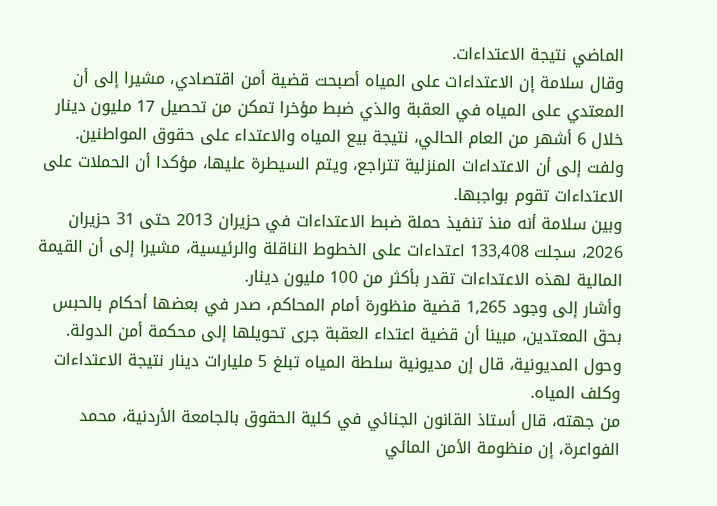الماضي نتيجة الاعتداءات.
وقال سلامة إن الاعتداءات على المياه أصبحت قضية أمن اقتصادي، مشيرا إلى أن المعتدي على المياه في العقبة والذي ضبط مؤخرا تمكن من تحصيل 17 مليون دينار خلال 6 أشهر من العام الحالي، نتيجة بيع المياه والاعتداء على حقوق المواطنين.
ولفت إلى أن الاعتداءات المنزلية تتراجع، ويتم السيطرة عليها، مؤكدا أن الحملات على الاعتداءات تقوم بواجبها.
وبين سلامة أنه منذ تنفيذ حملة ضبط الاعتداءات في حزيران 2013 حتى 31 حزيران 2026، سجلت 133,408 اعتداءات على الخطوط الناقلة والرئيسية، مشيرا إلى أن القيمة المالية لهذه الاعتداءات تقدر بأكثر من 100 مليون دينار.
وأشار إلى وجود 1,265 قضية منظورة أمام المحاكم، صدر في بعضها أحكام بالحبس بحق المعتدين، مبينا أن قضية اعتداء العقبة جرى تحويلها إلى محكمة أمن الدولة.
وحول المديونية، قال إن مديونية سلطة المياه تبلغ 5 مليارات دينار نتيجة الاعتداءات وكلف المياه.
من جهته، قال أستاذ القانون الجنائي في كلية الحقوق بالجامعة الأردنية، محمد الفواعرة، إن منظومة الأمن المائي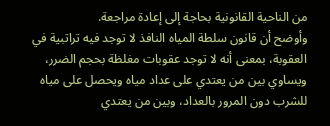من الناحية القانونية بحاجة إلى إعادة مراجعة.
وأوضح أن قانون سلطة المياه النافذ لا توجد فيه تراتبية في العقوبة، بمعنى أنه لا توجد عقوبات مغلظة بحجم الضرر، ويساوي بين من يعتدي على عداد مياه ويحصل على مياه للشرب دون المرور بالعداد، وبين من يعتدي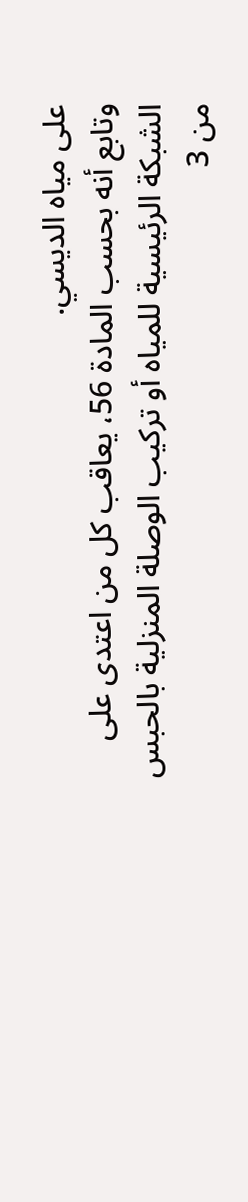على مياه الديسي.
وتابع أنه بحسب المادة 56، يعاقب كل من اعتدى على الشبكة الرئيسية للمياه أو تركيب الوصلة المنزلية بالحبس من 3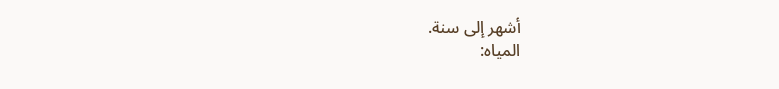أشهر إلى سنة.
المياه: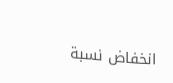انخفاض نسبة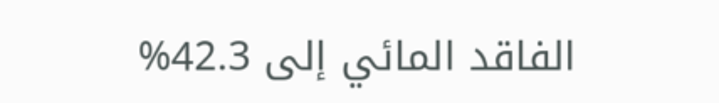الفاقد المائي إلى 42.3%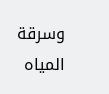وسرقة المياه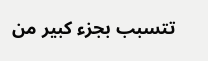تتسبب بجزء كبير من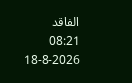الفاقد
08:21 18-8-2026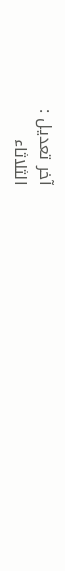آخر تعديل :
الثلاثاء